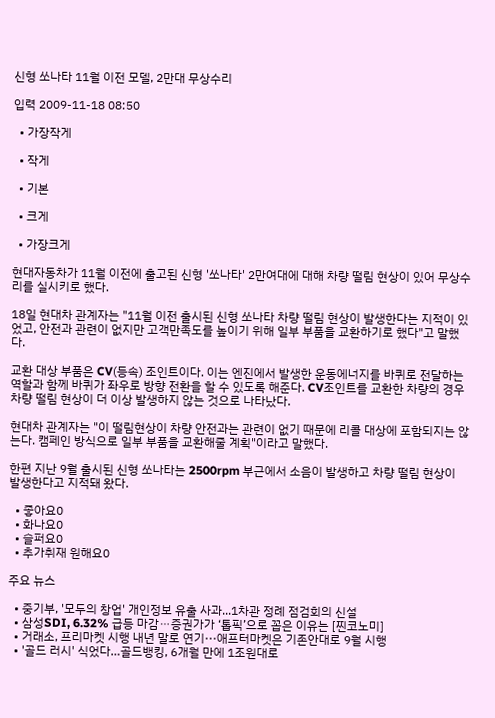신형 쏘나타 11월 이전 모델, 2만대 무상수리

입력 2009-11-18 08:50

  • 가장작게

  • 작게

  • 기본

  • 크게

  • 가장크게

현대자동차가 11월 이전에 출고된 신형 '쏘나타' 2만여대에 대해 차량 떨림 현상이 있어 무상수리를 실시키로 했다.

18일 현대차 관계자는 "11월 이전 출시된 신형 쏘나타 차량 떨림 현상이 발생한다는 지적이 있었고, 안전과 관련이 없지만 고객만족도를 높이기 위해 일부 부품을 교환하기로 했다"고 말했다.

교환 대상 부품은 CV(등속) 조인트이다. 이는 엔진에서 발생한 운동에너지를 바퀴로 전달하는 역할과 함께 바퀴가 좌우로 방향 전환을 할 수 있도록 해준다. CV조인트를 교환한 차량의 경우 차량 떨림 현상이 더 이상 발생하지 않는 것으로 나타났다.

현대차 관계자는 "이 떨림현상이 차량 안전과는 관련이 없기 때문에 리콜 대상에 포함되지는 않는다. 캠페인 방식으로 일부 부품을 교환해줄 계획"이라고 말했다.

한편 지난 9월 출시된 신형 쏘나타는 2500rpm 부근에서 소음이 발생하고 차량 떨림 현상이 발생한다고 지적돼 왔다.

  • 좋아요0
  • 화나요0
  • 슬퍼요0
  • 추가취재 원해요0

주요 뉴스

  • 중기부, '모두의 창업' 개인정보 유출 사과...1차관 정례 점검회의 신설
  • 삼성SDI, 6.32% 급등 마감⋯증권가가 ‘톱픽’으로 꼽은 이유는 [찐코노미]
  • 거래소, 프리마켓 시행 내년 말로 연기···애프터마켓은 기존안대로 9월 시행
  • '골드 러시' 식었다…골드뱅킹, 6개월 만에 1조원대로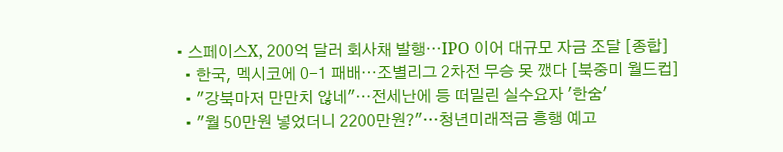• 스페이스X, 200억 달러 회사채 발행⋯IPO 이어 대규모 자금 조달 [종합]
  • 한국, 멕시코에 0-1 패배⋯조별리그 2차전 무승 못 깼다 [북중미 월드컵]
  • "강북마저 만만치 않네"⋯전세난에 등 떠밀린 실수요자 '한숨'
  • "월 50만원 넣었더니 2200만원?"…청년미래적금 흥행 예고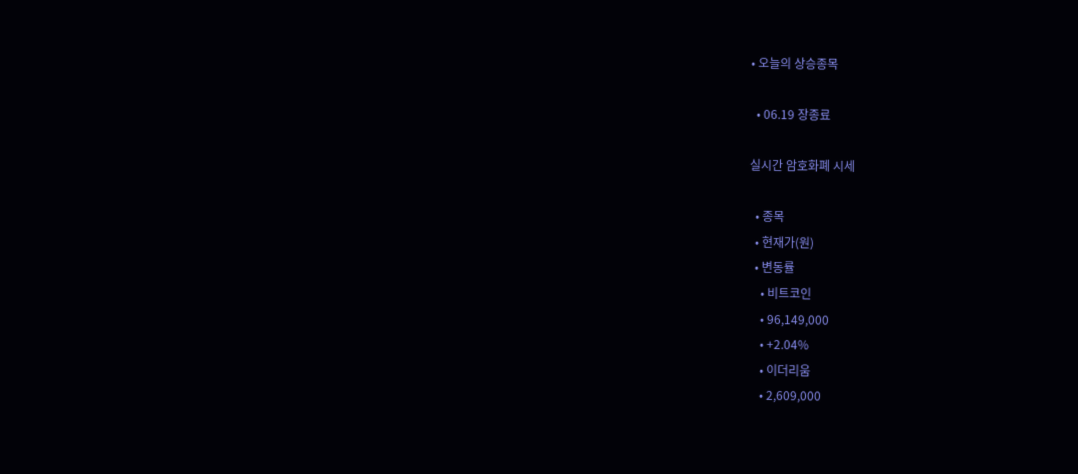• 오늘의 상승종목

  • 06.19 장종료

실시간 암호화폐 시세

  • 종목
  • 현재가(원)
  • 변동률
    • 비트코인
    • 96,149,000
    • +2.04%
    • 이더리움
    • 2,609,000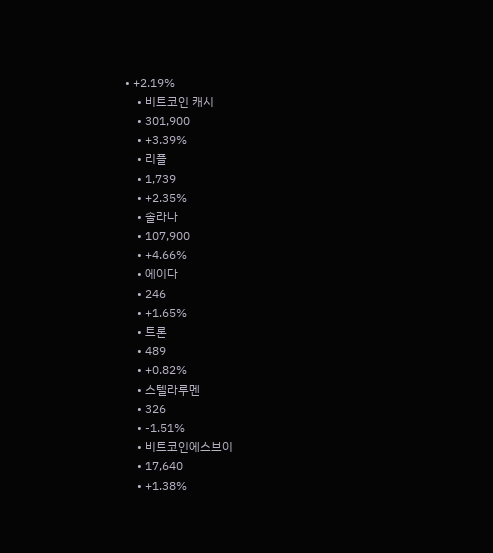• +2.19%
    • 비트코인 캐시
    • 301,900
    • +3.39%
    • 리플
    • 1,739
    • +2.35%
    • 솔라나
    • 107,900
    • +4.66%
    • 에이다
    • 246
    • +1.65%
    • 트론
    • 489
    • +0.82%
    • 스텔라루멘
    • 326
    • -1.51%
    • 비트코인에스브이
    • 17,640
    • +1.38%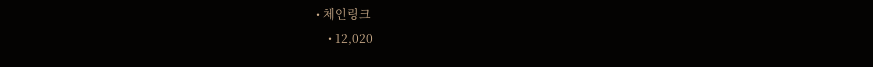• 체인링크
    • 12,020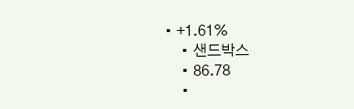• +1.61%
    • 샌드박스
    • 86.78
    •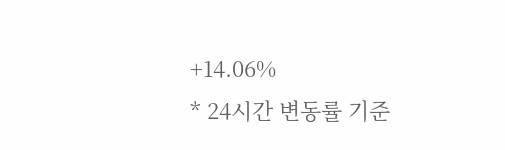+14.06%
* 24시간 변동률 기준